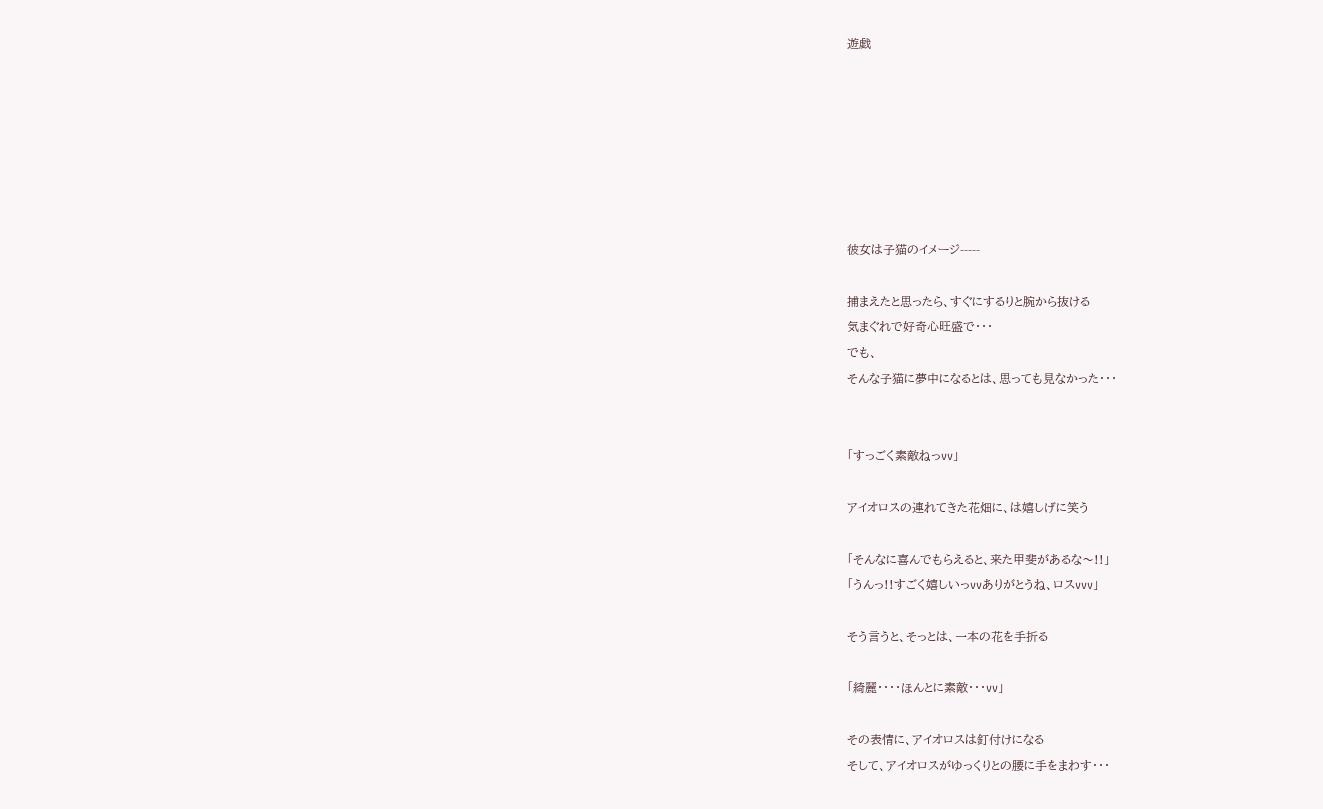遊戯







彼女は子猫のイメージ-----

捕まえたと思ったら、すぐにするりと腕から抜ける
気まぐれで好奇心旺盛で・・・
でも、
そんな子猫に夢中になるとは、思っても見なかった・・・


「すっごく素敵ねっvv」

アイオロスの連れてきた花畑に、は嬉しげに笑う

「そんなに喜んでもらえると、来た甲斐があるな〜!!」
「うんっ!!すごく嬉しいっvvありがとうね、ロスvvv」

そう言うと、そっとは、一本の花を手折る

「綺麗・・・・ほんとに素敵・・・vv」

その表情に、アイオロスは釘付けになる
そして、アイオロスがゆっくりとの腰に手をまわす・・・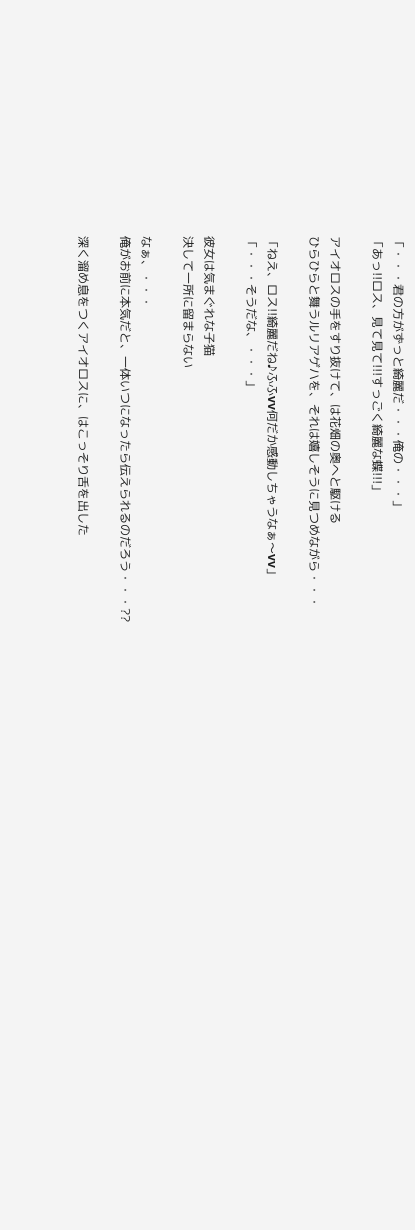「・・・君の方がずっと綺麗だ・・・俺の・・・」
「あっ!!ロス、見て見て!!!すっごく綺麗な蝶!!!」

アイオロスの手をすり抜けて、は花畑の奥へと駆ける
ひらひらと舞うルリアゲハを、それは嬉しそうに見つめながら・・・

「ねえ、ロス!!綺麗だね♪ふふvv何だか感動しちゃうなぁ〜vv」
「・・・そうだな、・・・」

彼女は気まぐれな子猫
決して一所に留まらない

なぁ、・・・
俺がお前に本気だと、一体いつになったら伝えられるのだろう・・・??

深く溜め息をつくアイオロスに、はこっそり舌を出した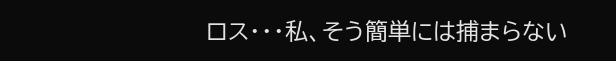ロス・・・私、そう簡単には捕まらない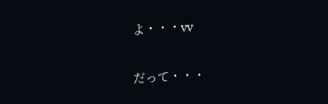よ・・・vv

だって・・・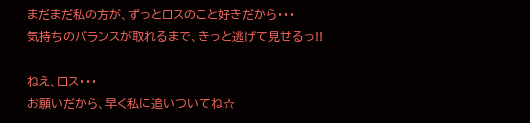まだまだ私の方が、ずっとロスのこと好きだから・・・
気持ちのバランスが取れるまで、きっと逃げて見せるっ!!

ねえ、ロス・・・
お願いだから、早く私に追いついてね☆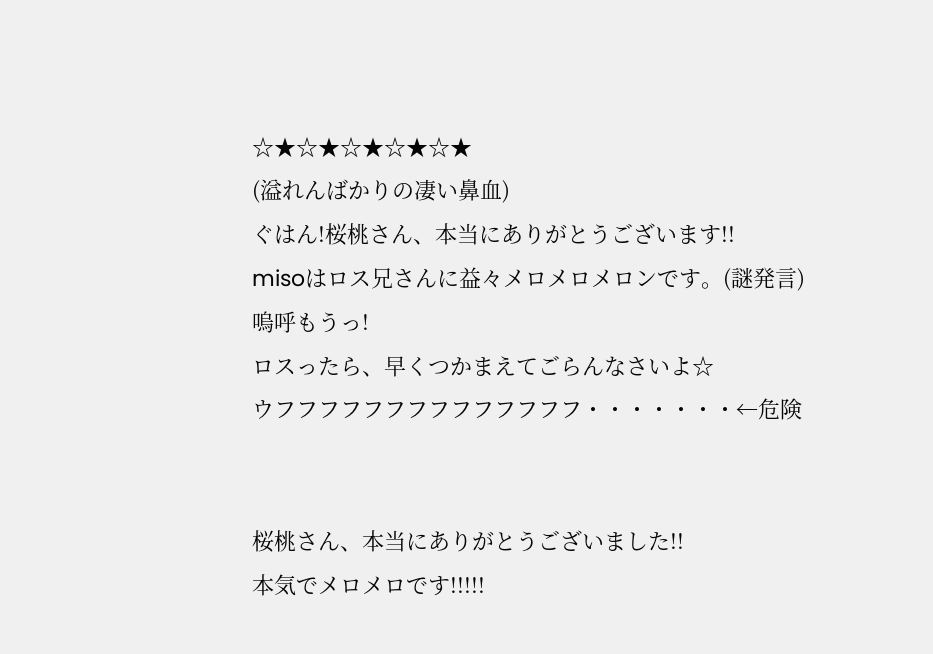☆★☆★☆★☆★☆★
(溢れんばかりの凄い鼻血)
ぐはん!桜桃さん、本当にありがとうございます!!
misoはロス兄さんに益々メロメロメロンです。(謎発言)
嗚呼もうっ!
ロスったら、早くつかまえてごらんなさいよ☆
ウフフフフフフフフフフフフフフ・・・・・・・←危険


桜桃さん、本当にありがとうございました!!
本気でメロメロです!!!!!